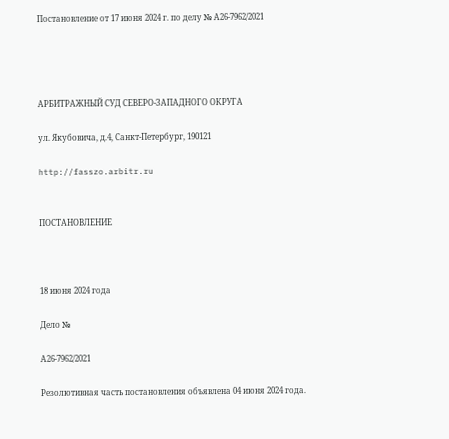Постановление от 17 июня 2024 г. по делу № А26-7962/2021




АРБИТРАЖНЫЙ СУД СЕВЕРО-ЗАПАДНОГО ОКРУГА

ул. Якубовича, д.4, Санкт-Петербург, 190121

http://fasszo.arbitr.ru


ПОСТАНОВЛЕНИЕ



18 июня 2024 года

Дело №

А26-7962/2021

Резолютивная часть постановления объявлена 04 июня 2024 года.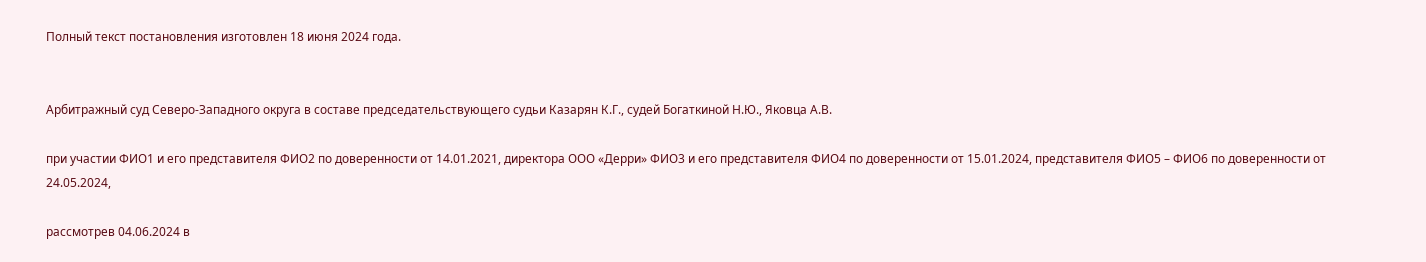Полный текст постановления изготовлен 18 июня 2024 года.


Арбитражный суд Северо-Западного округа в составе председательствующего судьи Казарян К.Г., судей Богаткиной Н.Ю., Яковца А.В.

при участии ФИО1 и его представителя ФИО2 по доверенности от 14.01.2021, директора ООО «Дерри» ФИО3 и его представителя ФИО4 по доверенности от 15.01.2024, представителя ФИО5 – ФИО6 по доверенности от 24.05.2024,

рассмотрев 04.06.2024 в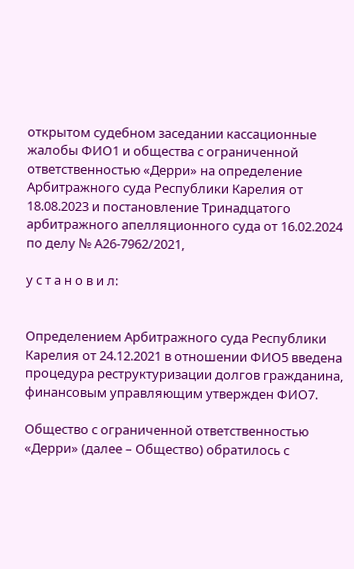открытом судебном заседании кассационные жалобы ФИО1 и общества с ограниченной ответственностью «Дерри» на определение Арбитражного суда Республики Карелия от 18.08.2023 и постановление Тринадцатого арбитражного апелляционного суда от 16.02.2024 по делу № А26-7962/2021,

у с т а н о в и л:


Определением Арбитражного суда Республики Карелия от 24.12.2021 в отношении ФИО5 введена процедура реструктуризации долгов гражданина, финансовым управляющим утвержден ФИО7.

Общество с ограниченной ответственностью «Дерри» (далее – Общество) обратилось с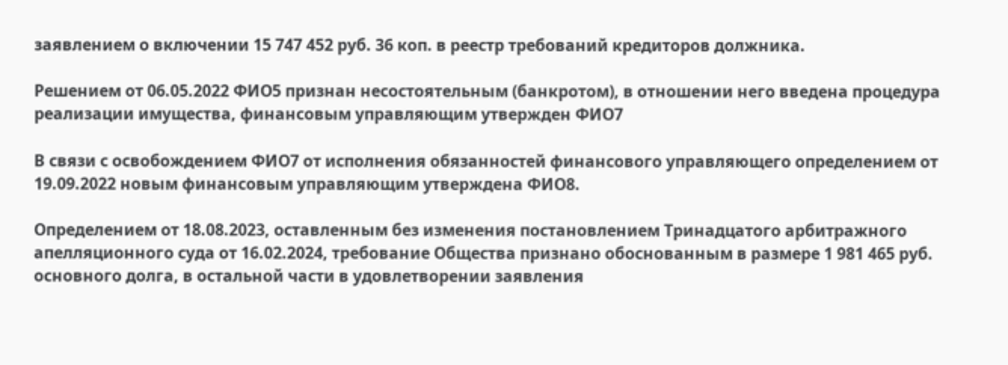заявлением о включении 15 747 452 руб. 36 коп. в реестр требований кредиторов должника.

Решением от 06.05.2022 ФИО5 признан несостоятельным (банкротом), в отношении него введена процедура реализации имущества, финансовым управляющим утвержден ФИО7

В связи с освобождением ФИО7 от исполнения обязанностей финансового управляющего определением от 19.09.2022 новым финансовым управляющим утверждена ФИО8.

Определением от 18.08.2023, оставленным без изменения постановлением Тринадцатого арбитражного апелляционного суда от 16.02.2024, требование Общества признано обоснованным в размере 1 981 465 руб. основного долга, в остальной части в удовлетворении заявления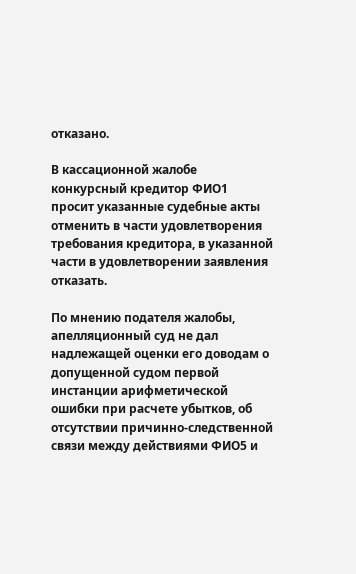отказано.

В кассационной жалобе конкурсный кредитор ФИО1  просит указанные судебные акты отменить в части удовлетворения требования кредитора, в указанной части в удовлетворении заявления отказать.

По мнению подателя жалобы, апелляционный суд не дал надлежащей оценки его доводам о допущенной судом первой инстанции арифметической ошибки при расчете убытков, об отсутствии причинно-следственной связи между действиями ФИО5 и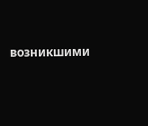возникшими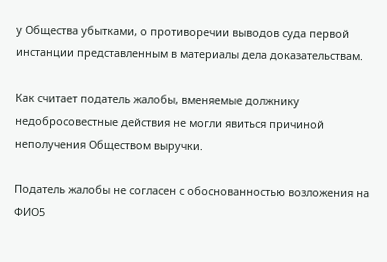у Общества убытками, о противоречии выводов суда первой инстанции представленным в материалы дела доказательствам.

Как считает податель жалобы, вменяемые должнику недобросовестные действия не могли явиться причиной неполучения Обществом выручки.

Податель жалобы не согласен с обоснованностью возложения на ФИО5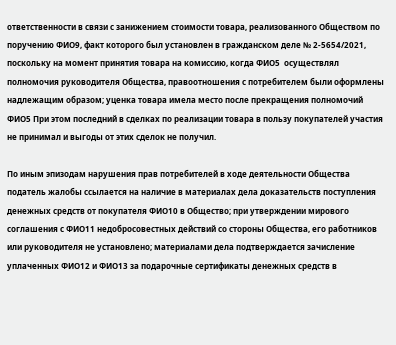ответственности в связи с занижением стоимости товара, реализованного Обществом по поручению ФИО9, факт которого был установлен в гражданском деле № 2-5654/2021, поскольку на момент принятия товара на комиссию, когда ФИО5  осуществлял полномочия руководителя Общества, правоотношения с потребителем были оформлены надлежащим образом; уценка товара имела место после прекращения полномочий ФИО5 При этом последний в сделках по реализации товара в пользу покупателей участия не принимал и выгоды от этих сделок не получил.

По иным эпизодам нарушения прав потребителей в ходе деятельности Общества податель жалобы ссылается на наличие в материалах дела доказательств поступления денежных средств от покупателя ФИО10 в Общество; при утверждении мирового соглашения с ФИО11 недобросовестных действий со стороны Общества, его работников или руководителя не установлено; материалами дела подтверждается зачисление уплаченных ФИО12 и ФИО13 за подарочные сертификаты денежных средств в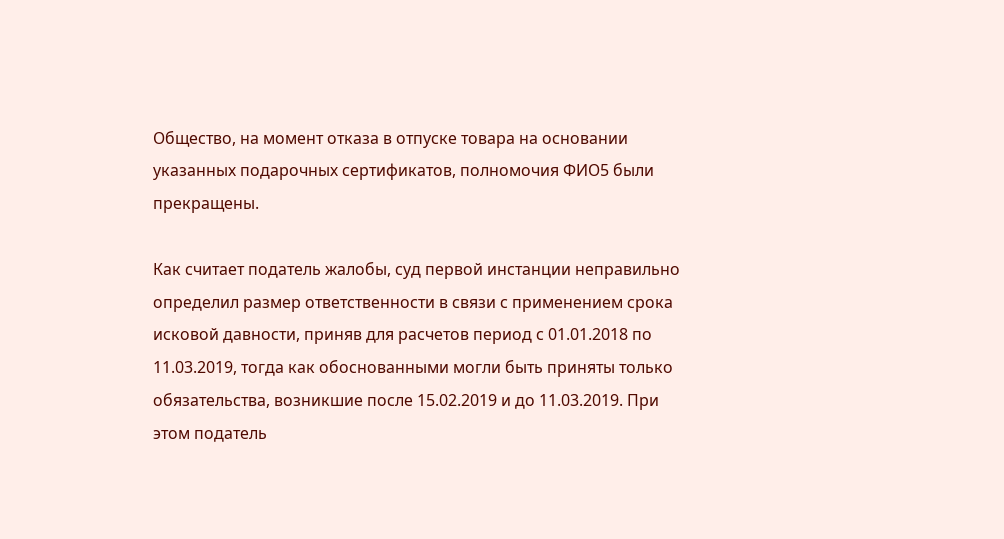Общество, на момент отказа в отпуске товара на основании указанных подарочных сертификатов, полномочия ФИО5 были прекращены.

Как считает податель жалобы, суд первой инстанции неправильно определил размер ответственности в связи с применением срока исковой давности, приняв для расчетов период с 01.01.2018 по 11.03.2019, тогда как обоснованными могли быть приняты только обязательства, возникшие после 15.02.2019 и до 11.03.2019. При этом податель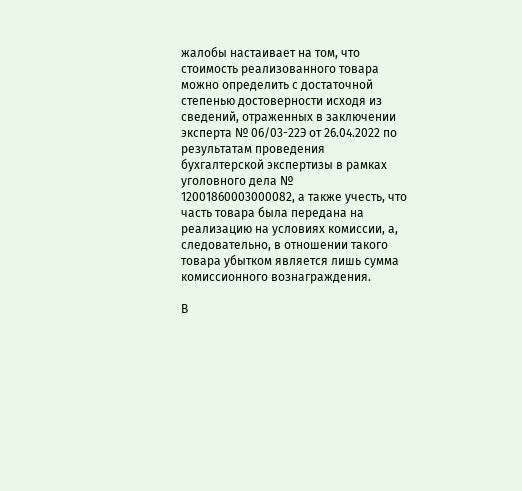жалобы настаивает на том, что стоимость реализованного товара можно определить с достаточной степенью достоверности исходя из сведений, отраженных в заключении эксперта № 06/03-22Э от 26.04.2022 по результатам проведения бухгалтерской экспертизы в рамках уголовного дела № 12001860003000082, а также учесть, что часть товара была передана на реализацию на условиях комиссии, а, следовательно, в отношении такого товара убытком является лишь сумма комиссионного вознаграждения.

В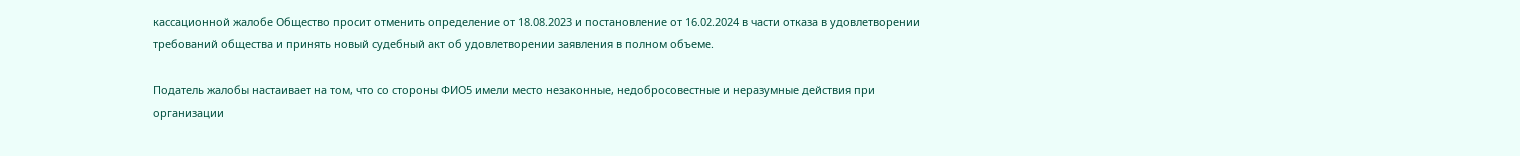кассационной жалобе Общество просит отменить определение от 18.08.2023 и постановление от 16.02.2024 в части отказа в удовлетворении требований общества и принять новый судебный акт об удовлетворении заявления в полном объеме.

Податель жалобы настаивает на том, что со стороны ФИО5 имели место незаконные, недобросовестные и неразумные действия при организации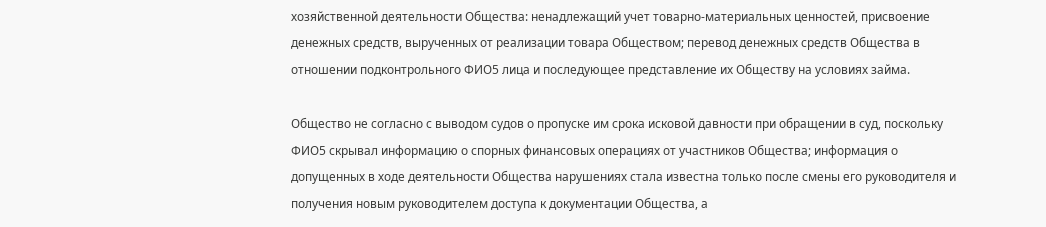хозяйственной деятельности Общества: ненадлежащий учет товарно-материальных ценностей, присвоение денежных средств, вырученных от реализации товара Обществом; перевод денежных средств Общества в отношении подконтрольного ФИО5 лица и последующее представление их Обществу на условиях займа.

Общество не согласно с выводом судов о пропуске им срока исковой давности при обращении в суд, поскольку ФИО5 скрывал информацию о спорных финансовых операциях от участников Общества; информация о допущенных в ходе деятельности Общества нарушениях стала известна только после смены его руководителя и получения новым руководителем доступа к документации Общества, а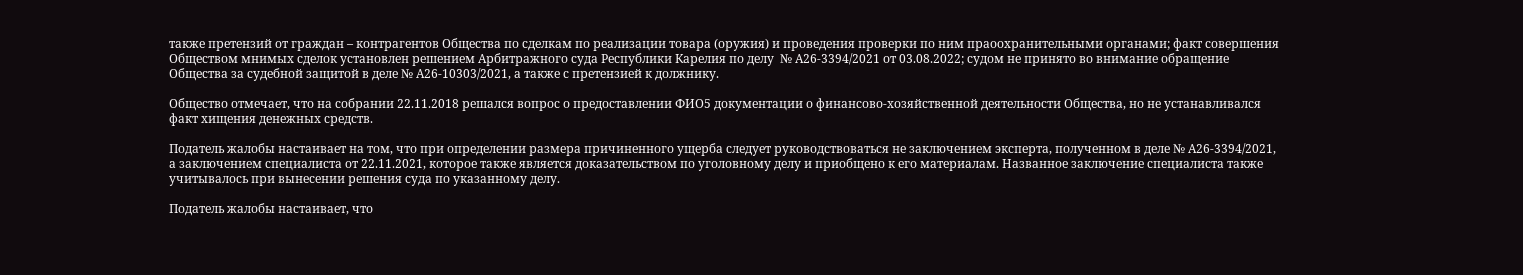также претензий от граждан – контрагентов Общества по сделкам по реализации товара (оружия) и проведения проверки по ним праоохранительными органами; факт совершения Обществом мнимых сделок установлен решением Арбитражного суда Республики Карелия по делу  № А26-3394/2021 от 03.08.2022; судом не принято во внимание обращение Общества за судебной защитой в деле № А26-10303/2021, а также с претензией к должнику.

Общество отмечает, что на собрании 22.11.2018 решался вопрос о предоставлении ФИО5 документации о финансово-хозяйственной деятельности Общества, но не устанавливался факт хищения денежных средств.

Податель жалобы настаивает на том, что при определении размера причиненного ущерба следует руководствоваться не заключением эксперта, полученном в деле № А26-3394/2021, а заключением специалиста от 22.11.2021, которое также является доказательством по уголовному делу и приобщено к его материалам. Названное заключение специалиста также учитывалось при вынесении решения суда по указанному делу.

Податель жалобы настаивает, что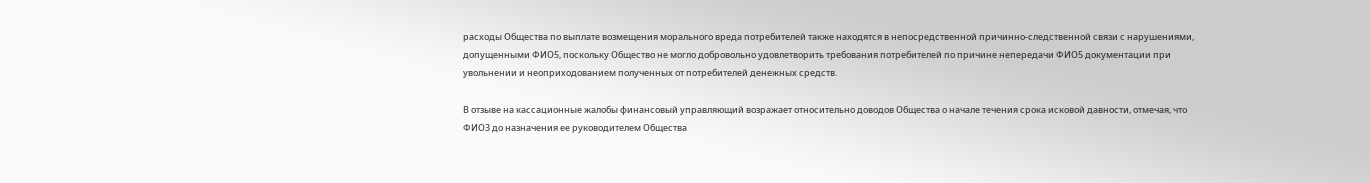расходы Общества по выплате возмещения морального вреда потребителей также находятся в непосредственной причинно-следственной связи с нарушениями, допущенными ФИО5, поскольку Общество не могло добровольно удовлетворить требования потребителей по причине непередачи ФИО5 документации при увольнении и неоприходованием полученных от потребителей денежных средств.

В отзыве на кассационные жалобы финансовый управляющий возражает относительно доводов Общества о начале течения срока исковой давности, отмечая, что ФИО3 до назначения ее руководителем Общества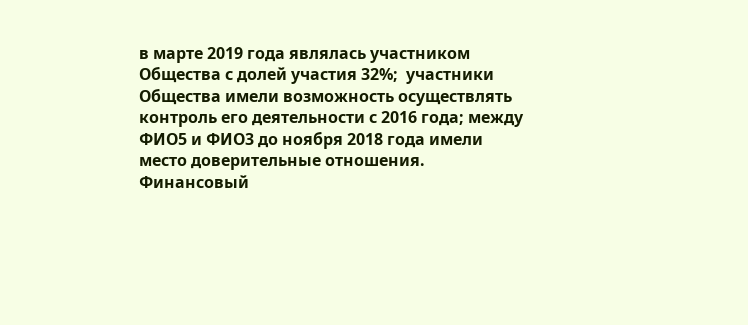в марте 2019 года являлась участником Общества с долей участия 32%;  участники Общества имели возможность осуществлять контроль его деятельности с 2016 года; между ФИО5 и ФИО3 до ноября 2018 года имели место доверительные отношения. Финансовый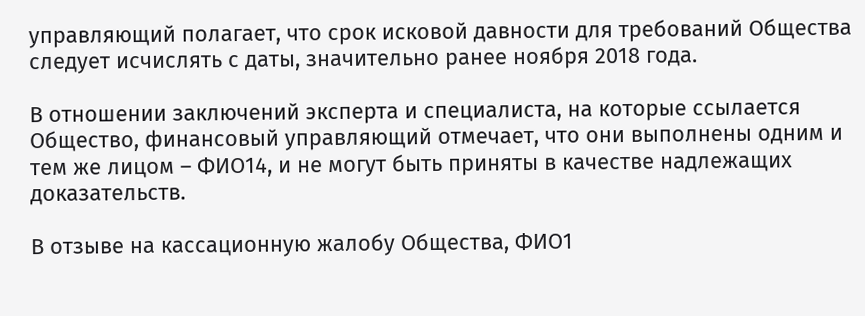управляющий полагает, что срок исковой давности для требований Общества следует исчислять с даты, значительно ранее ноября 2018 года.

В отношении заключений эксперта и специалиста, на которые ссылается Общество, финансовый управляющий отмечает, что они выполнены одним и тем же лицом – ФИО14, и не могут быть приняты в качестве надлежащих доказательств.

В отзыве на кассационную жалобу Общества, ФИО1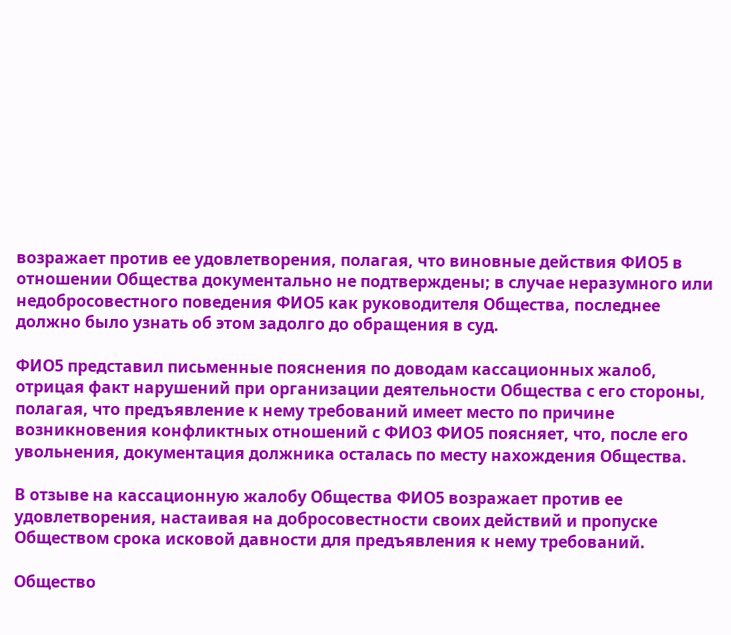возражает против ее удовлетворения, полагая, что виновные действия ФИО5 в отношении Общества документально не подтверждены; в случае неразумного или недобросовестного поведения ФИО5 как руководителя Общества, последнее должно было узнать об этом задолго до обращения в суд.

ФИО5 представил письменные пояснения по доводам кассационных жалоб, отрицая факт нарушений при организации деятельности Общества с его стороны, полагая, что предъявление к нему требований имеет место по причине возникновения конфликтных отношений с ФИО3 ФИО5 поясняет, что, после его увольнения, документация должника осталась по месту нахождения Общества.

В отзыве на кассационную жалобу Общества ФИО5 возражает против ее удовлетворения, настаивая на добросовестности своих действий и пропуске Обществом срока исковой давности для предъявления к нему требований.

Общество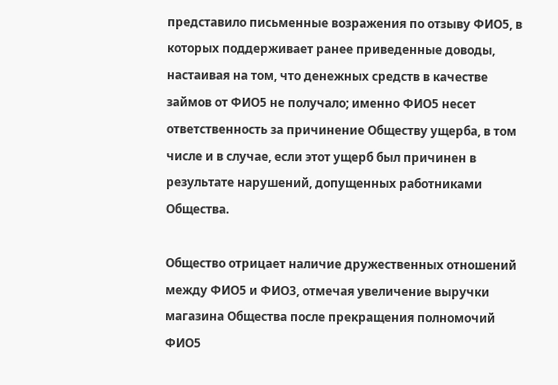представило письменные возражения по отзыву ФИО5, в которых поддерживает ранее приведенные доводы, настаивая на том, что денежных средств в качестве займов от ФИО5 не получало; именно ФИО5 несет ответственность за причинение Обществу ущерба, в том числе и в случае, если этот ущерб был причинен в результате нарушений, допущенных работниками Общества.

Общество отрицает наличие дружественных отношений между ФИО5 и ФИО3, отмечая увеличение выручки магазина Общества после прекращения полномочий ФИО5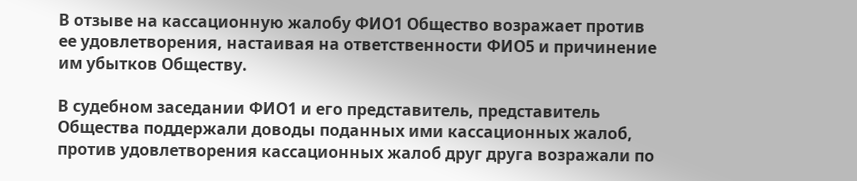В отзыве на кассационную жалобу ФИО1 Общество возражает против ее удовлетворения, настаивая на ответственности ФИО5 и причинение им убытков Обществу.

В судебном заседании ФИО1 и его представитель, представитель Общества поддержали доводы поданных ими кассационных жалоб, против удовлетворения кассационных жалоб друг друга возражали по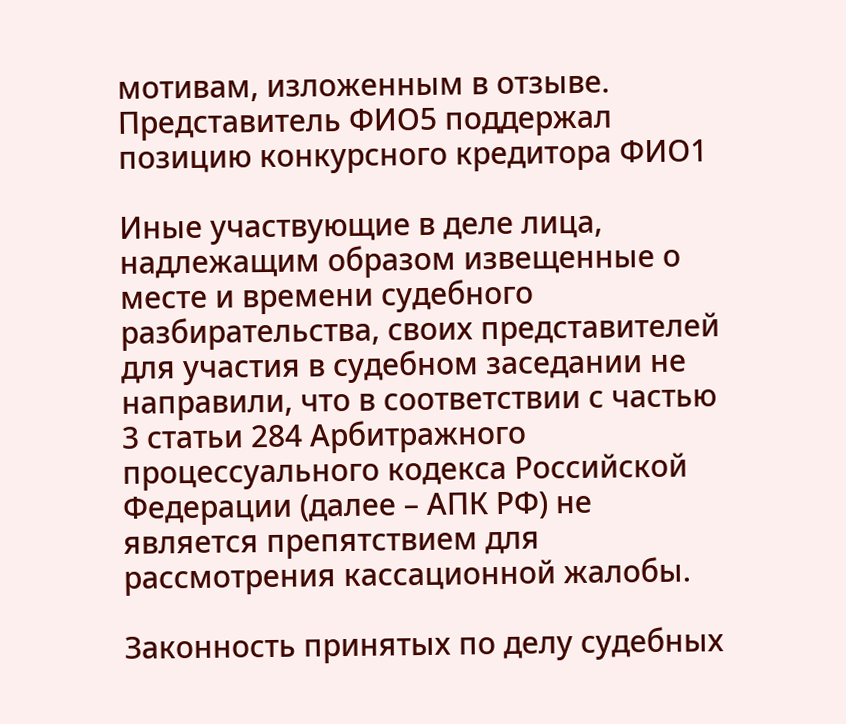мотивам, изложенным в отзыве. Представитель ФИО5 поддержал позицию конкурсного кредитора ФИО1

Иные участвующие в деле лица, надлежащим образом извещенные о месте и времени судебного разбирательства, своих представителей для участия в судебном заседании не направили, что в соответствии с частью 3 статьи 284 Арбитражного процессуального кодекса Российской Федерации (далее – АПК РФ) не является препятствием для рассмотрения кассационной жалобы.

Законность принятых по делу судебных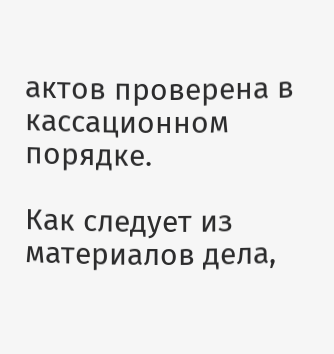актов проверена в кассационном порядке.

Как следует из материалов дела,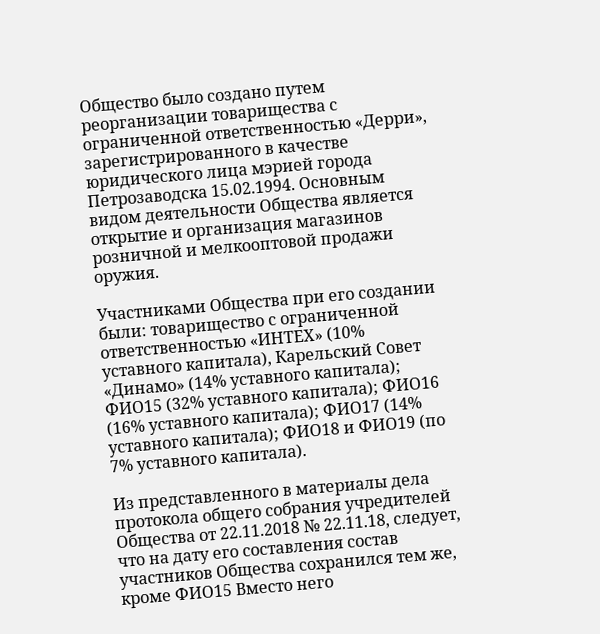Общество было создано путем реорганизации товарищества с ограниченной ответственностью «Дерри», зарегистрированного в качестве юридического лица мэрией города Петрозаводска 15.02.1994. Основным видом деятельности Общества является открытие и организация магазинов розничной и мелкооптовой продажи оружия.

Участниками Общества при его создании были: товарищество с ограниченной ответственностью «ИНТЕХ» (10% уставного капитала), Карельский Совет «Динамо» (14% уставного капитала); ФИО15 (32% уставного капитала); ФИО16 (16% уставного капитала); ФИО17 (14% уставного капитала); ФИО18 и ФИО19 (по 7% уставного капитала).

Из представленного в материалы дела протокола общего собрания учредителей Общества от 22.11.2018 № 22.11.18, следует, что на дату его составления состав участников Общества сохранился тем же, кроме ФИО15 Вместо него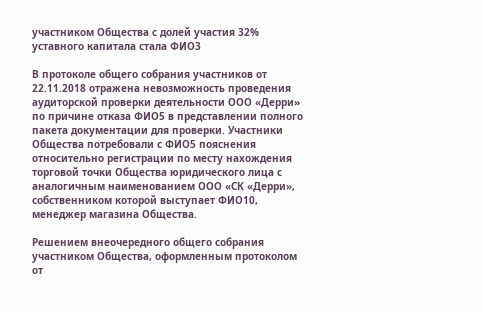участником Общества с долей участия 32% уставного капитала стала ФИО3

В протоколе общего собрания участников от 22.11.2018 отражена невозможность проведения аудиторской проверки деятельности ООО «Дерри» по причине отказа ФИО5 в представлении полного пакета документации для проверки. Участники Общества потребовали с ФИО5 пояснения относительно регистрации по месту нахождения торговой точки Общества юридического лица с аналогичным наименованием ООО «СК «Дерри», собственником которой выступает ФИО10, менеджер магазина Общества.

Решением внеочередного общего собрания участником Общества, оформленным протоколом от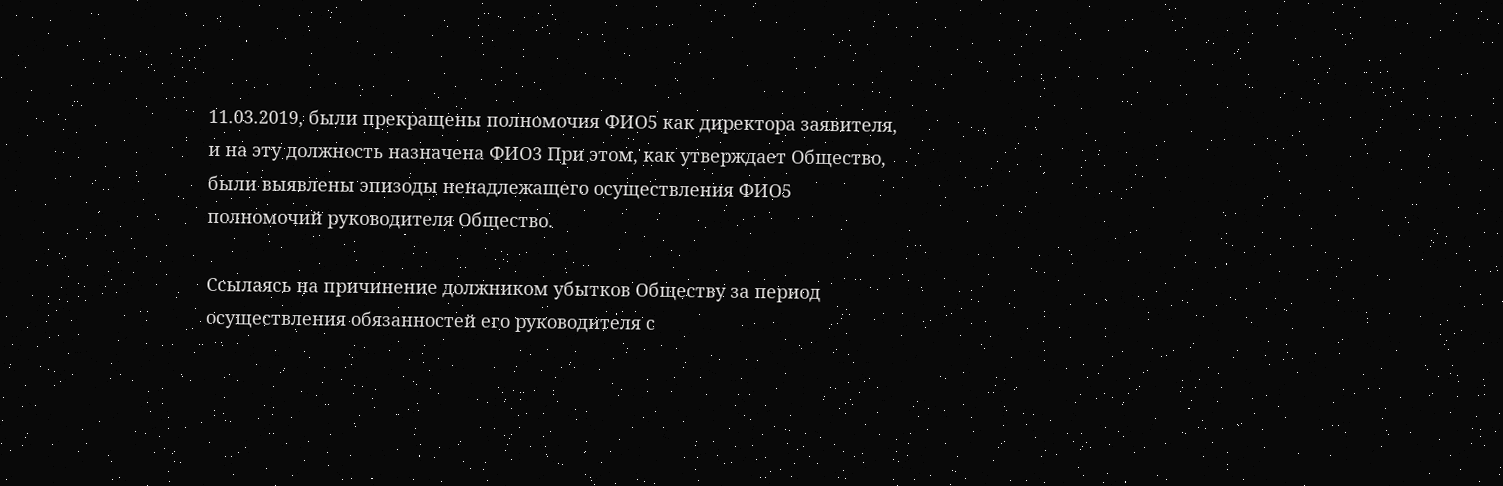11.03.2019, были прекращены полномочия ФИО5 как директора заявителя, и на эту должность назначена ФИО3 При этом, как утверждает Общество, были выявлены эпизоды ненадлежащего осуществления ФИО5 полномочий руководителя Общество.

Ссылаясь на причинение должником убытков Обществу за период осуществления обязанностей его руководителя с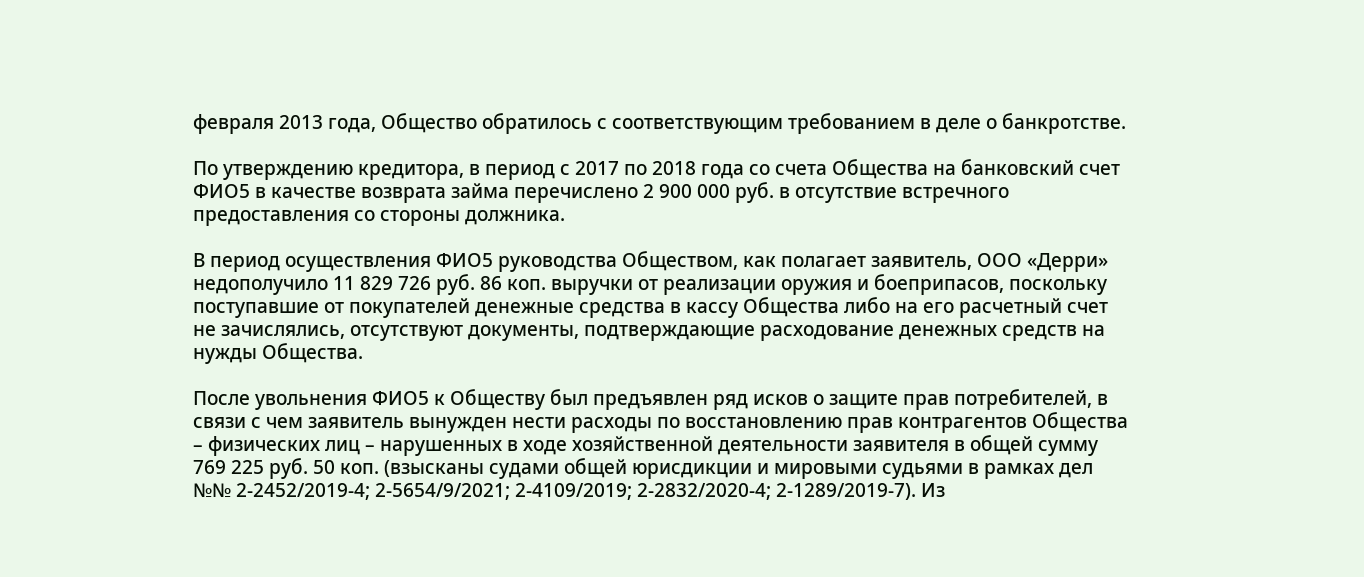февраля 2013 года, Общество обратилось с соответствующим требованием в деле о банкротстве.

По утверждению кредитора, в период с 2017 по 2018 года со счета Общества на банковский счет ФИО5 в качестве возврата займа перечислено 2 900 000 руб. в отсутствие встречного предоставления со стороны должника.

В период осуществления ФИО5 руководства Обществом, как полагает заявитель, ООО «Дерри» недополучило 11 829 726 руб. 86 коп. выручки от реализации оружия и боеприпасов, поскольку поступавшие от покупателей денежные средства в кассу Общества либо на его расчетный счет не зачислялись, отсутствуют документы, подтверждающие расходование денежных средств на нужды Общества.

После увольнения ФИО5 к Обществу был предъявлен ряд исков о защите прав потребителей, в связи с чем заявитель вынужден нести расходы по восстановлению прав контрагентов Общества – физических лиц – нарушенных в ходе хозяйственной деятельности заявителя в общей сумму 769 225 руб. 50 коп. (взысканы судами общей юрисдикции и мировыми судьями в рамках дел №№ 2-2452/2019-4; 2-5654/9/2021; 2-4109/2019; 2-2832/2020-4; 2-1289/2019-7). Из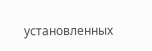установленных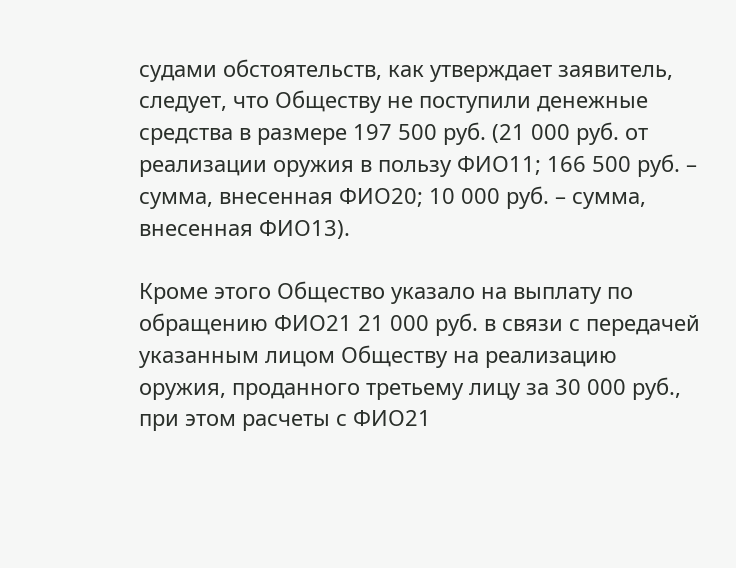судами обстоятельств, как утверждает заявитель, следует, что Обществу не поступили денежные средства в размере 197 500 руб. (21 000 руб. от реализации оружия в пользу ФИО11; 166 500 руб. – сумма, внесенная ФИО20; 10 000 руб. – сумма, внесенная ФИО13).

Кроме этого Общество указало на выплату по обращению ФИО21 21 000 руб. в связи с передачей указанным лицом Обществу на реализацию оружия, проданного третьему лицу за 30 000 руб., при этом расчеты с ФИО21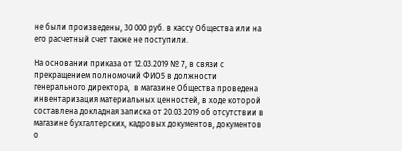не были произведены, 30 000 руб. в кассу Общества или на его расчетный счет также не поступили.

На основании приказа от 12.03.2019 № 7, в связи с прекращением полномочий ФИО5 в должности генерального директора,  в магазине Общества проведена инвентаризация материальных ценностей, в ходе которой составлена докладная записка от 20.03.2019 об отсутствии в магазине бухгалтерских, кадровых документов, документов о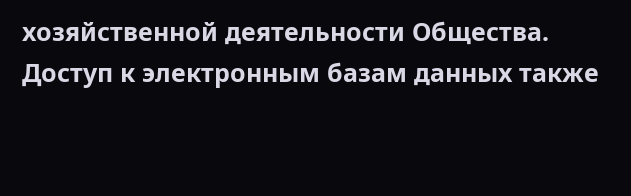хозяйственной деятельности Общества. Доступ к электронным базам данных также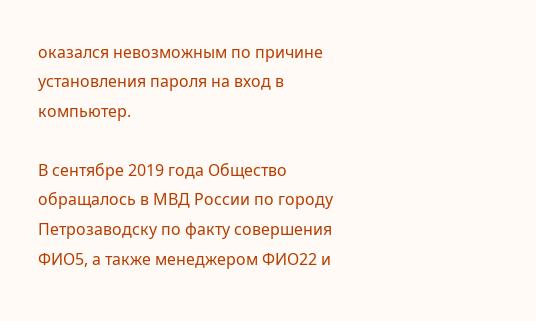оказался невозможным по причине установления пароля на вход в компьютер.

В сентябре 2019 года Общество обращалось в МВД России по городу Петрозаводску по факту совершения ФИО5, а также менеджером ФИО22 и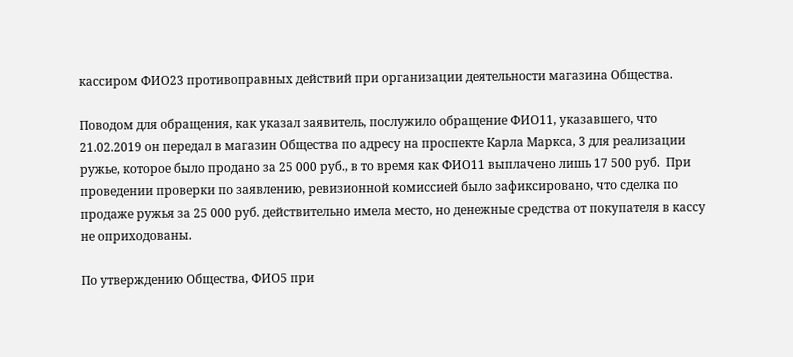кассиром ФИО23 противоправных действий при организации деятельности магазина Общества.

Поводом для обращения, как указал заявитель, послужило обращение ФИО11, указавшего, что 21.02.2019 он передал в магазин Общества по адресу на проспекте Карла Маркса, 3 для реализации ружье, которое было продано за 25 000 руб., в то время как ФИО11 выплачено лишь 17 500 руб.  При проведении проверки по заявлению, ревизионной комиссией было зафиксировано, что сделка по продаже ружья за 25 000 руб. действительно имела место, но денежные средства от покупателя в кассу не оприходованы.

По утверждению Общества, ФИО5 при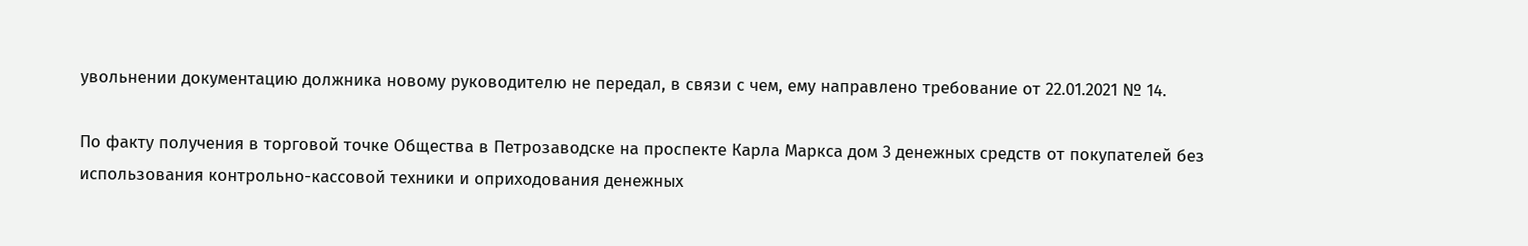увольнении документацию должника новому руководителю не передал, в связи с чем, ему направлено требование от 22.01.2021 № 14.

По факту получения в торговой точке Общества в Петрозаводске на проспекте Карла Маркса дом 3 денежных средств от покупателей без использования контрольно-кассовой техники и оприходования денежных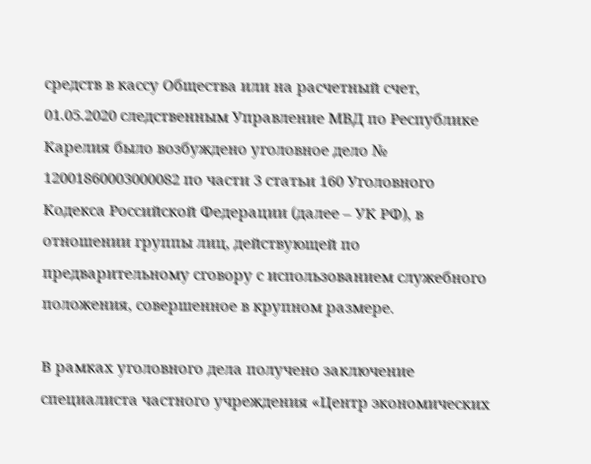средств в кассу Общества или на расчетный счет, 01.05.2020 следственным Управление МВД по Республике Карелия было возбуждено уголовное дело № 12001860003000082 по части 3 статьи 160 Уголовного Кодекса Российской Федерации (далее – УК РФ), в отношении группы лиц, действующей по предварительному сговору с использованием служебного положения, совершенное в крупном размере.

В рамках уголовного дела получено заключение специалиста частного учреждения «Центр экономических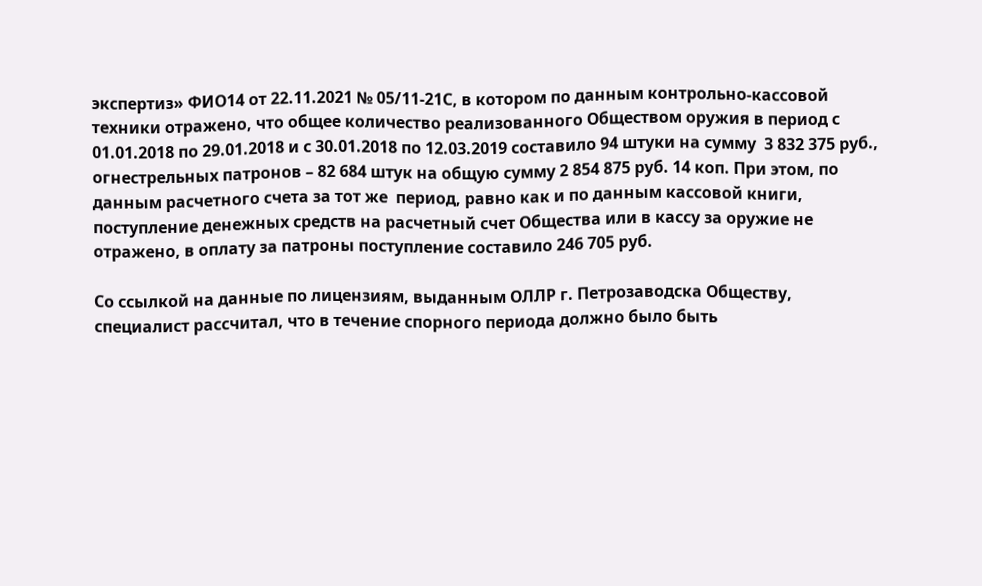экспертиз» ФИО14 от 22.11.2021 № 05/11-21С, в котором по данным контрольно-кассовой техники отражено, что общее количество реализованного Обществом оружия в период с 01.01.2018 по 29.01.2018 и с 30.01.2018 по 12.03.2019 составило 94 штуки на сумму  3 832 375 руб., огнестрельных патронов – 82 684 штук на общую сумму 2 854 875 руб. 14 коп. При этом, по данным расчетного счета за тот же  период, равно как и по данным кассовой книги, поступление денежных средств на расчетный счет Общества или в кассу за оружие не отражено, в оплату за патроны поступление составило 246 705 руб.

Со ссылкой на данные по лицензиям, выданным ОЛЛР г. Петрозаводска Обществу, специалист рассчитал, что в течение спорного периода должно было быть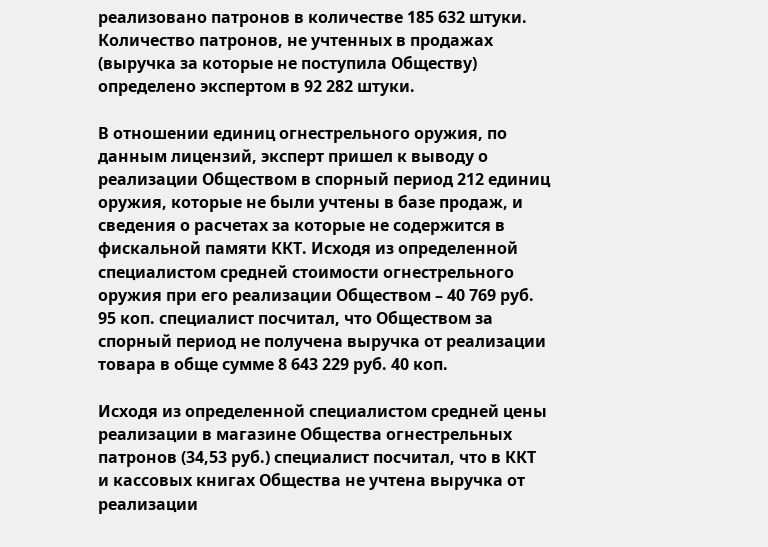реализовано патронов в количестве 185 632 штуки. Количество патронов, не учтенных в продажах (выручка за которые не поступила Обществу) определено экспертом в 92 282 штуки.

В отношении единиц огнестрельного оружия, по данным лицензий, эксперт пришел к выводу о реализации Обществом в спорный период 212 единиц оружия, которые не были учтены в базе продаж, и сведения о расчетах за которые не содержится в фискальной памяти ККТ. Исходя из определенной специалистом средней стоимости огнестрельного оружия при его реализации Обществом – 40 769 руб. 95 коп. специалист посчитал, что Обществом за спорный период не получена выручка от реализации товара в обще сумме 8 643 229 руб. 40 коп.

Исходя из определенной специалистом средней цены реализации в магазине Общества огнестрельных патронов (34,53 руб.) специалист посчитал, что в ККТ и кассовых книгах Общества не учтена выручка от реализации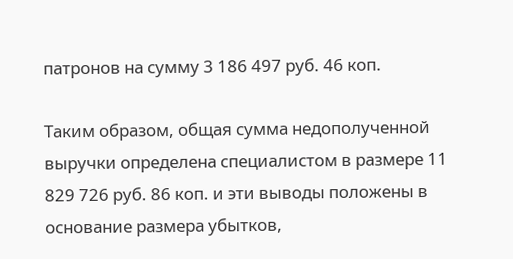патронов на сумму 3 186 497 руб. 46 коп.

Таким образом, общая сумма недополученной выручки определена специалистом в размере 11 829 726 руб. 86 коп. и эти выводы положены в основание размера убытков,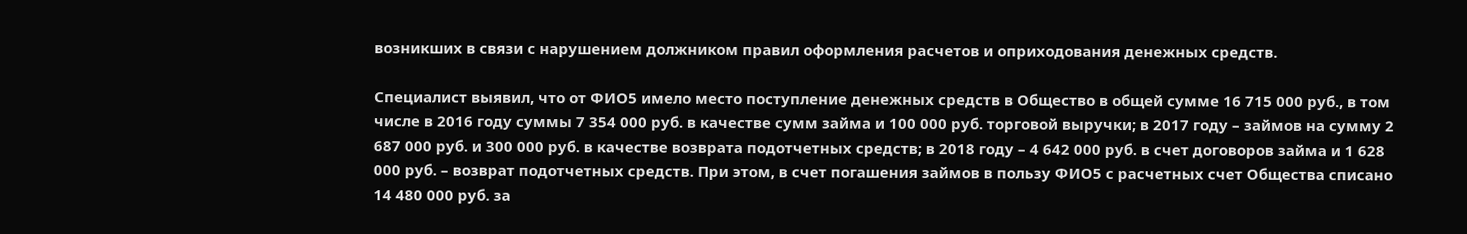возникших в связи с нарушением должником правил оформления расчетов и оприходования денежных средств.

Специалист выявил, что от ФИО5 имело место поступление денежных средств в Общество в общей сумме 16 715 000 руб., в том числе в 2016 году суммы 7 354 000 руб. в качестве сумм займа и 100 000 руб. торговой выручки; в 2017 году – займов на сумму 2 687 000 руб. и 300 000 руб. в качестве возврата подотчетных средств; в 2018 году – 4 642 000 руб. в счет договоров займа и 1 628 000 руб. – возврат подотчетных средств. При этом, в счет погашения займов в пользу ФИО5 с расчетных счет Общества списано 14 480 000 руб. за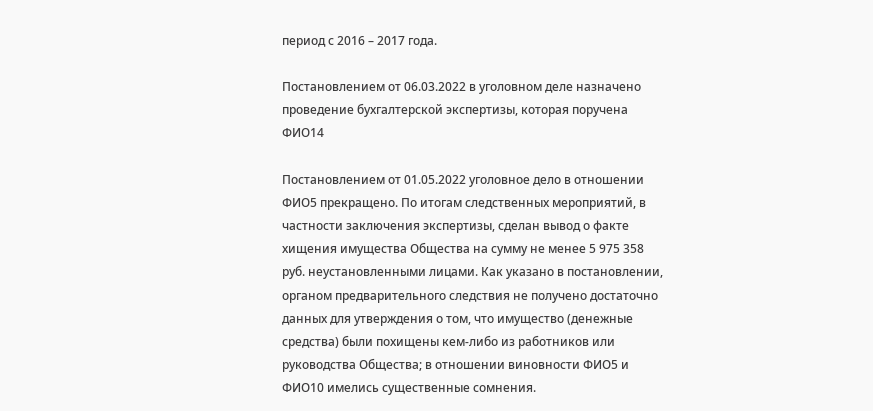период с 2016 – 2017 года.

Постановлением от 06.03.2022 в уголовном деле назначено проведение бухгалтерской экспертизы, которая поручена ФИО14

Постановлением от 01.05.2022 уголовное дело в отношении ФИО5 прекращено. По итогам следственных мероприятий, в частности заключения экспертизы, сделан вывод о факте хищения имущества Общества на сумму не менее 5 975 358 руб. неустановленными лицами. Как указано в постановлении, органом предварительного следствия не получено достаточно данных для утверждения о том, что имущество (денежные средства) были похищены кем-либо из работников или руководства Общества; в отношении виновности ФИО5 и ФИО10 имелись существенные сомнения.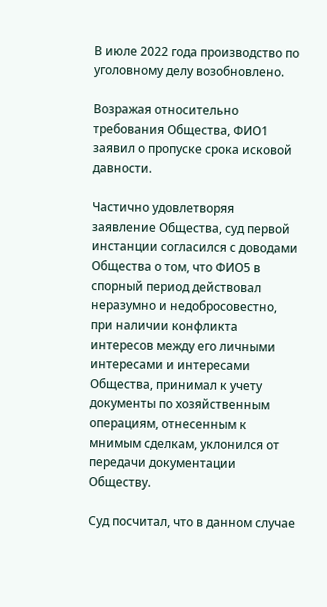В июле 2022 года производство по уголовному делу возобновлено.

Возражая относительно требования Общества, ФИО1 заявил о пропуске срока исковой давности.

Частично удовлетворяя заявление Общества, суд первой инстанции согласился с доводами Общества о том, что ФИО5 в спорный период действовал неразумно и недобросовестно, при наличии конфликта интересов между его личными интересами и интересами Общества, принимал к учету документы по хозяйственным операциям, отнесенным к мнимым сделкам, уклонился от передачи документации Обществу.

Суд посчитал, что в данном случае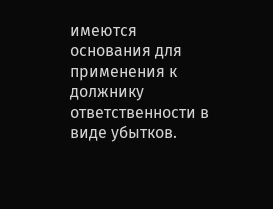имеются основания для применения к должнику ответственности в виде убытков.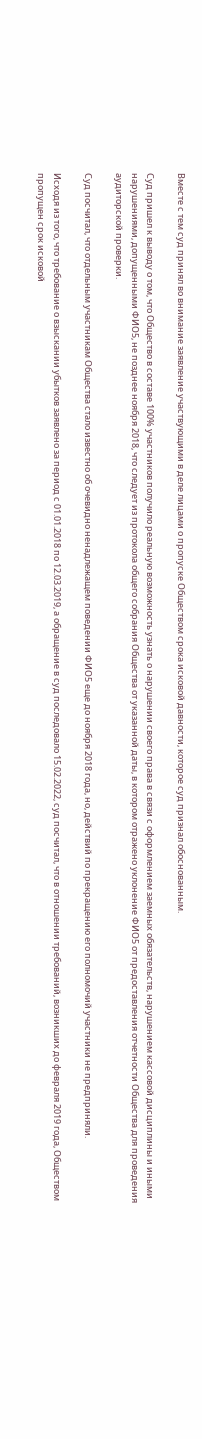Вместе с тем суд принял во внимание заявление участвующими в деле лицами о пропуске Обществом срока исковой давности, которое суд признал обоснованным.

Суд пришел к выводу о том, что Общество в составе 100% участников получило реальную возможность узнать о нарушении своего права в связи с оформлением заемных обязательств, нарушением кассовой дисциплины и иными нарушениями, допущенными ФИО5, не позднее ноября 2018, что следует из протокола общего собрания Общества от указанной даты, в котором отражено уклонение ФИО5 от предоставления отчетности Общества для проведения аудиторской проверки.

Суд посчитал, что отдельным участникам Общества стало известно об очевидно ненадлежащем поведении ФИО5 еще до ноября 2018 года, но, действий по прекращению его полномочий участники не предприняли.

Исходя из того, что требование о взыскании убытков заявлено за период с 01.01.2018 по 12.03.2019, а обращение в суд последовало 15.02.2022, суд посчитал, что в отношении требований, возникших до февраля 2019 года, Обществом пропущен срок исковой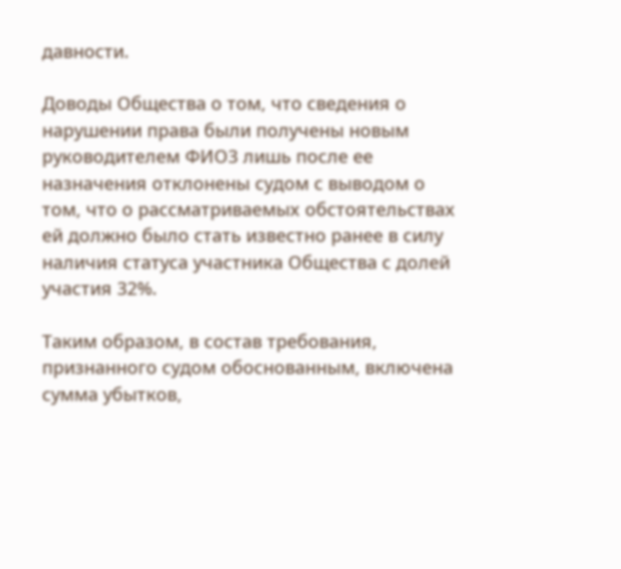давности.

Доводы Общества о том, что сведения о нарушении права были получены новым руководителем ФИО3 лишь после ее назначения отклонены судом с выводом о том, что о рассматриваемых обстоятельствах ей должно было стать известно ранее в силу наличия статуса участника Общества с долей участия 32%.

Таким образом, в состав требования, признанного судом обоснованным, включена сумма убытков,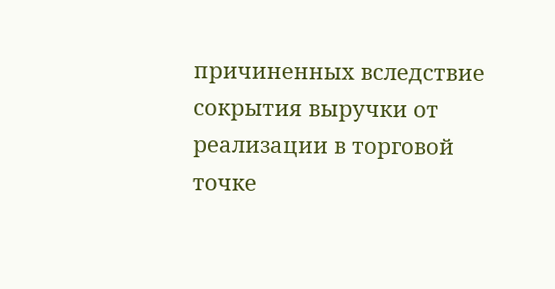причиненных вследствие сокрытия выручки от реализации в торговой точке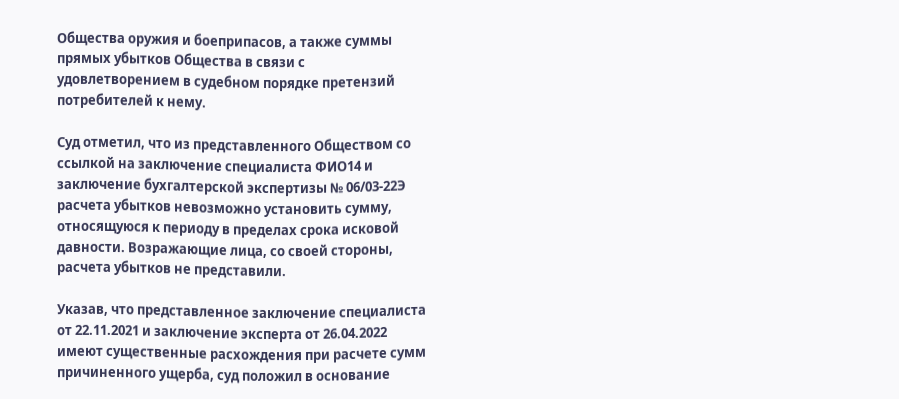Общества оружия и боеприпасов, а также суммы прямых убытков Общества в связи с удовлетворением в судебном порядке претензий потребителей к нему.

Суд отметил, что из представленного Обществом со ссылкой на заключение специалиста ФИО14 и заключение бухгалтерской экспертизы № 06/03-22Э расчета убытков невозможно установить сумму, относящуюся к периоду в пределах срока исковой давности. Возражающие лица, со своей стороны, расчета убытков не представили.

Указав, что представленное заключение специалиста от 22.11.2021 и заключение эксперта от 26.04.2022 имеют существенные расхождения при расчете сумм причиненного ущерба, суд положил в основание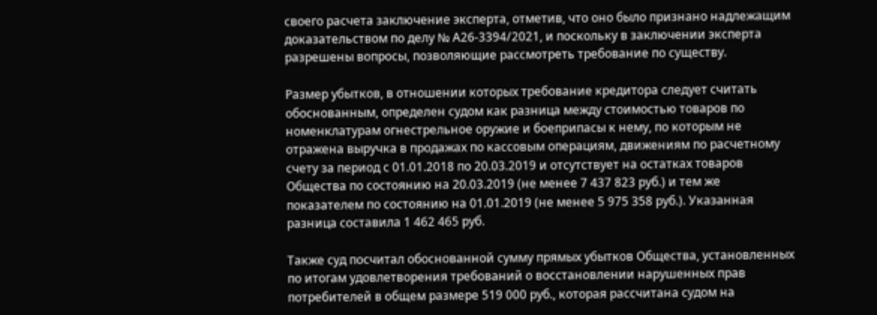своего расчета заключение эксперта, отметив, что оно было признано надлежащим доказательством по делу № А26-3394/2021, и поскольку в заключении эксперта разрешены вопросы, позволяющие рассмотреть требование по существу.

Размер убытков, в отношении которых требование кредитора следует считать обоснованным, определен судом как разница между стоимостью товаров по номенклатурам огнестрельное оружие и боеприпасы к нему, по которым не отражена выручка в продажах по кассовым операциям, движениям по расчетному счету за период с 01.01.2018 по 20.03.2019 и отсутствует на остатках товаров Общества по состоянию на 20.03.2019 (не менее 7 437 823 руб.) и тем же показателем по состоянию на 01.01.2019 (не менее 5 975 358 руб.). Указанная разница составила 1 462 465 руб.

Также суд посчитал обоснованной сумму прямых убытков Общества, установленных по итогам удовлетворения требований о восстановлении нарушенных прав потребителей в общем размере 519 000 руб., которая рассчитана судом на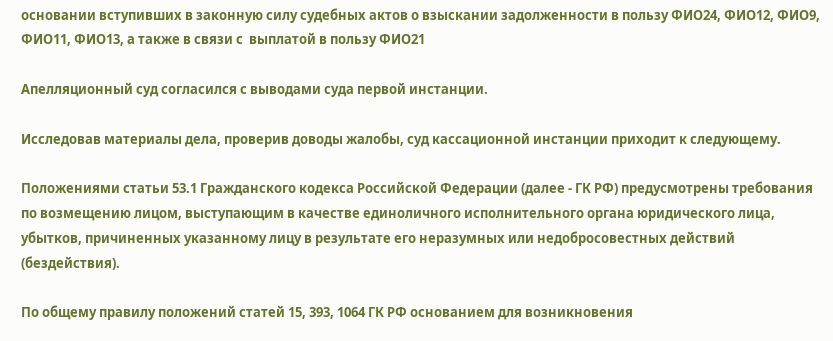основании вступивших в законную силу судебных актов о взыскании задолженности в пользу ФИО24, ФИО12, ФИО9, ФИО11, ФИО13, а также в связи с  выплатой в пользу ФИО21

Апелляционный суд согласился с выводами суда первой инстанции.

Исследовав материалы дела, проверив доводы жалобы, суд кассационной инстанции приходит к следующему.

Положениями статьи 53.1 Гражданского кодекса Российской Федерации (далее - ГК РФ) предусмотрены требования по возмещению лицом, выступающим в качестве единоличного исполнительного органа юридического лица, убытков, причиненных указанному лицу в результате его неразумных или недобросовестных действий (бездействия).

По общему правилу положений статей 15, 393, 1064 ГК РФ основанием для возникновения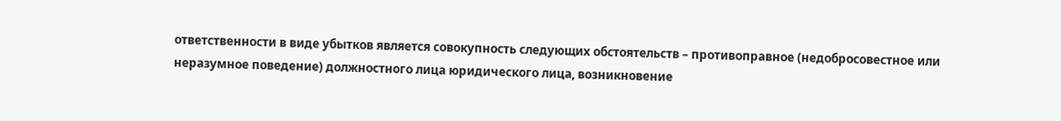ответственности в виде убытков является совокупность следующих обстоятельств – противоправное (недобросовестное или неразумное поведение) должностного лица юридического лица, возникновение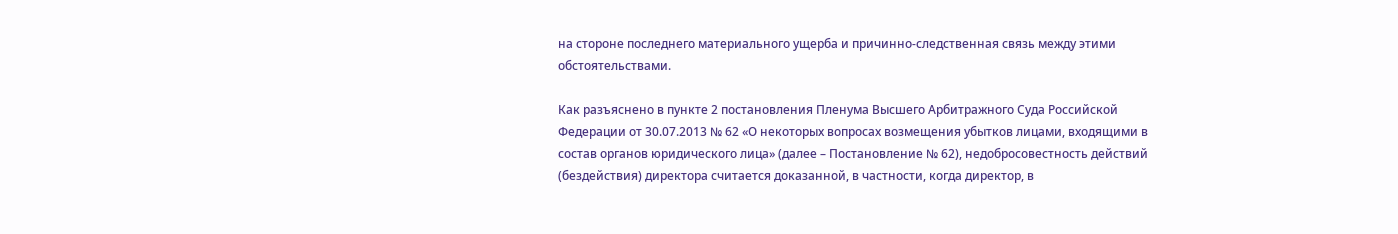на стороне последнего материального ущерба и причинно-следственная связь между этими обстоятельствами.

Как разъяснено в пункте 2 постановления Пленума Высшего Арбитражного Суда Российской Федерации от 30.07.2013 № 62 «О некоторых вопросах возмещения убытков лицами, входящими в состав органов юридического лица» (далее – Постановление № 62), недобросовестность действий (бездействия) директора считается доказанной, в частности, когда директор, в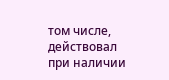том числе, действовал при наличии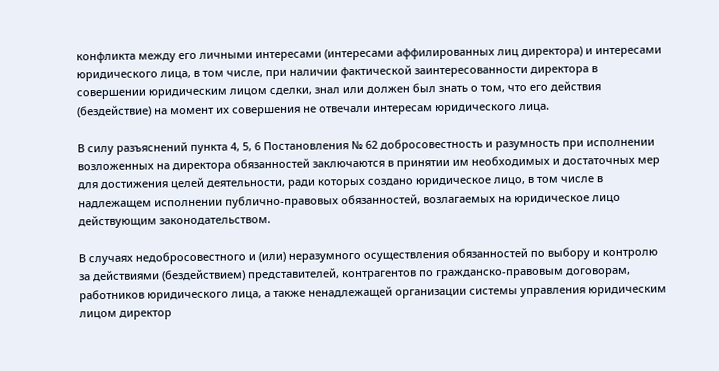конфликта между его личными интересами (интересами аффилированных лиц директора) и интересами юридического лица, в том числе, при наличии фактической заинтересованности директора в совершении юридическим лицом сделки, знал или должен был знать о том, что его действия (бездействие) на момент их совершения не отвечали интересам юридического лица.

В силу разъяснений пункта 4, 5, 6 Постановления № 62 добросовестность и разумность при исполнении возложенных на директора обязанностей заключаются в принятии им необходимых и достаточных мер для достижения целей деятельности, ради которых создано юридическое лицо, в том числе в надлежащем исполнении публично-правовых обязанностей, возлагаемых на юридическое лицо действующим законодательством.

В случаях недобросовестного и (или) неразумного осуществления обязанностей по выбору и контролю за действиями (бездействием) представителей, контрагентов по гражданско-правовым договорам, работников юридического лица, а также ненадлежащей организации системы управления юридическим лицом директор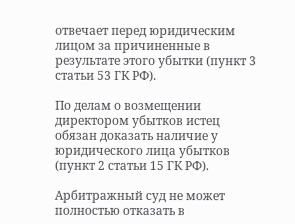отвечает перед юридическим лицом за причиненные в результате этого убытки (пункт 3 статьи 53 ГК РФ).

По делам о возмещении директором убытков истец обязан доказать наличие у юридического лица убытков (пункт 2 статьи 15 ГК РФ).

Арбитражный суд не может полностью отказать в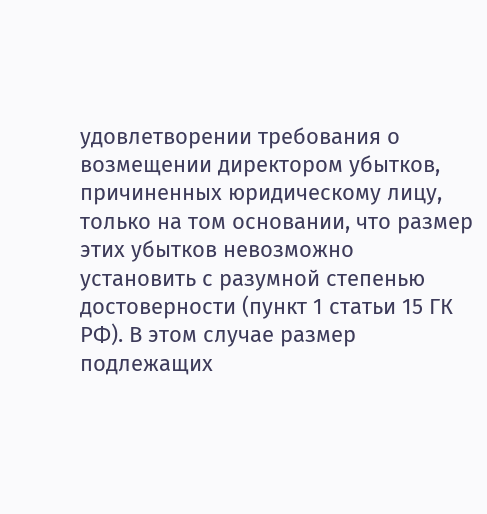удовлетворении требования о возмещении директором убытков, причиненных юридическому лицу, только на том основании, что размер этих убытков невозможно установить с разумной степенью достоверности (пункт 1 статьи 15 ГК РФ). В этом случае размер подлежащих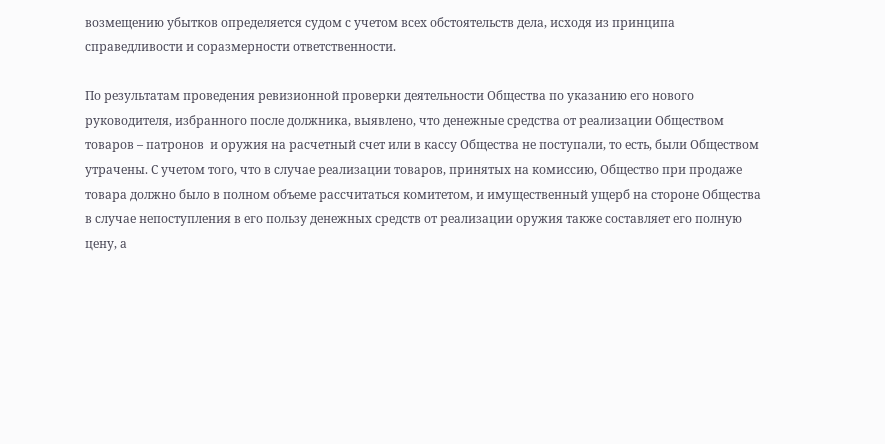возмещению убытков определяется судом с учетом всех обстоятельств дела, исходя из принципа справедливости и соразмерности ответственности.

По результатам проведения ревизионной проверки деятельности Общества по указанию его нового руководителя, избранного после должника, выявлено, что денежные средства от реализации Обществом товаров – патронов  и оружия на расчетный счет или в кассу Общества не поступали, то есть, были Обществом утрачены. С учетом того, что в случае реализации товаров, принятых на комиссию, Общество при продаже товара должно было в полном объеме рассчитаться комитетом, и имущественный ущерб на стороне Общества в случае непоступления в его пользу денежных средств от реализации оружия также составляет его полную цену, а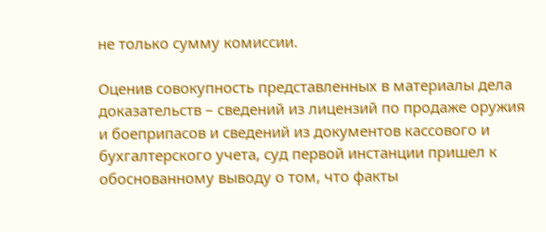не только сумму комиссии.

Оценив совокупность представленных в материалы дела доказательств – сведений из лицензий по продаже оружия и боеприпасов и сведений из документов кассового и бухгалтерского учета, суд первой инстанции пришел к обоснованному выводу о том, что факты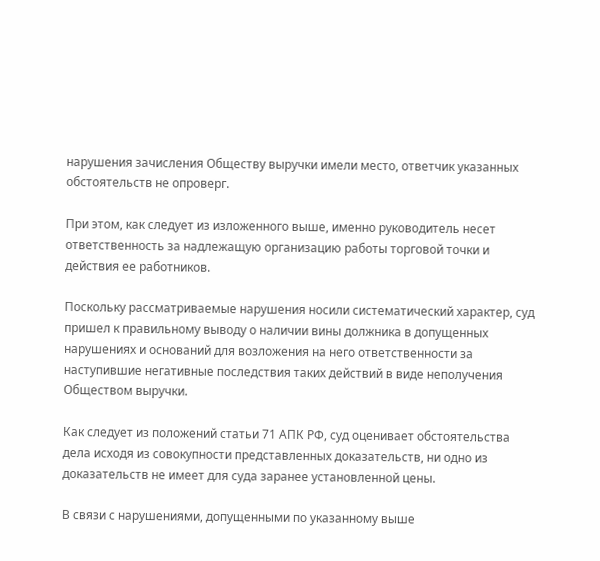нарушения зачисления Обществу выручки имели место, ответчик указанных обстоятельств не опроверг.

При этом, как следует из изложенного выше, именно руководитель несет ответственность за надлежащую организацию работы торговой точки и действия ее работников.

Поскольку рассматриваемые нарушения носили систематический характер, суд пришел к правильному выводу о наличии вины должника в допущенных нарушениях и оснований для возложения на него ответственности за наступившие негативные последствия таких действий в виде неполучения Обществом выручки.

Как следует из положений статьи 71 АПК РФ, суд оценивает обстоятельства дела исходя из совокупности представленных доказательств, ни одно из доказательств не имеет для суда заранее установленной цены.

В связи с нарушениями, допущенными по указанному выше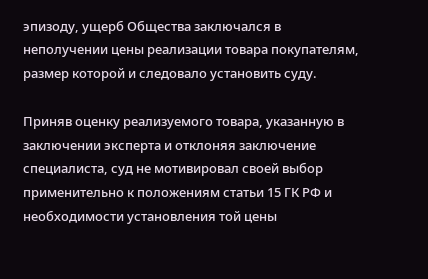эпизоду, ущерб Общества заключался в неполучении цены реализации товара покупателям, размер которой и следовало установить суду.

Приняв оценку реализуемого товара, указанную в заключении эксперта и отклоняя заключение специалиста, суд не мотивировал своей выбор применительно к положениям статьи 15 ГК РФ и необходимости установления той цены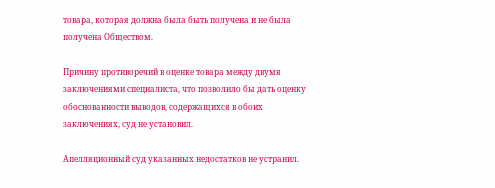товара, которая должна была быть получена и не была получена Обществом.

Причину противоречий в оценке товара между двумя заключениями специалиста, что позволило бы дать оценку обоснованности выводов, содержащихся в обоих заключениях, суд не установил.

Апелляционный суд указанных недостатков не устранил.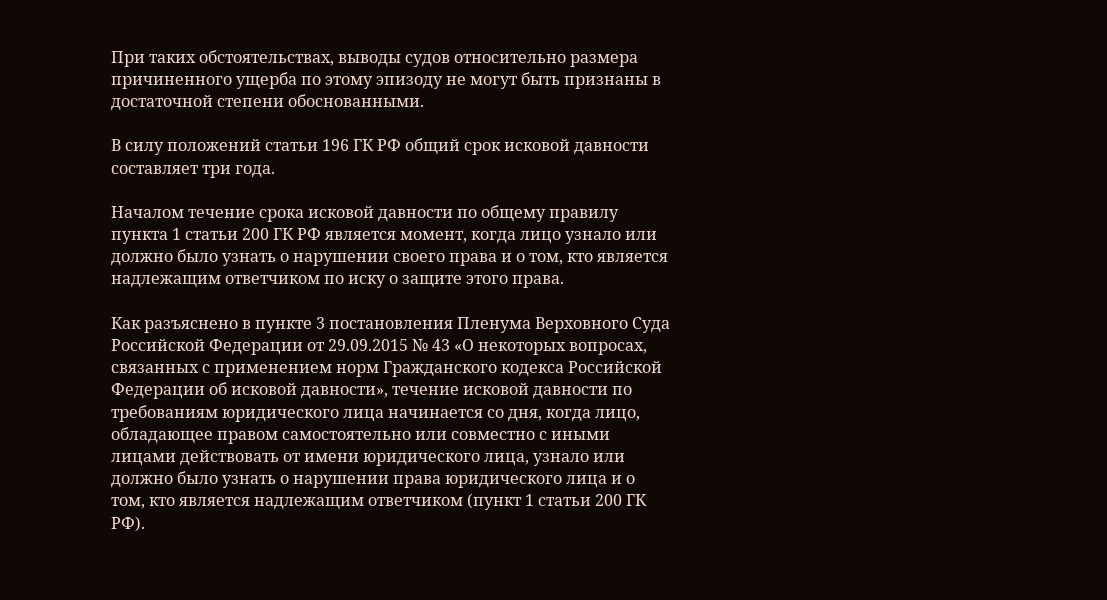При таких обстоятельствах, выводы судов относительно размера причиненного ущерба по этому эпизоду не могут быть признаны в достаточной степени обоснованными.

В силу положений статьи 196 ГК РФ общий срок исковой давности составляет три года.

Началом течение срока исковой давности по общему правилу пункта 1 статьи 200 ГК РФ является момент, когда лицо узнало или должно было узнать о нарушении своего права и о том, кто является надлежащим ответчиком по иску о защите этого права.

Как разъяснено в пункте 3 постановления Пленума Верховного Суда Российской Федерации от 29.09.2015 № 43 «О некоторых вопросах, связанных с применением норм Гражданского кодекса Российской Федерации об исковой давности», течение исковой давности по требованиям юридического лица начинается со дня, когда лицо, обладающее правом самостоятельно или совместно с иными лицами действовать от имени юридического лица, узнало или должно было узнать о нарушении права юридического лица и о том, кто является надлежащим ответчиком (пункт 1 статьи 200 ГК РФ).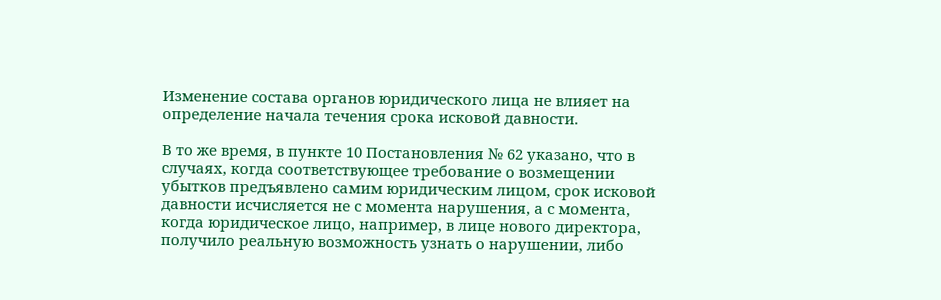Изменение состава органов юридического лица не влияет на определение начала течения срока исковой давности.

В то же время, в пункте 10 Постановления № 62 указано, что в случаях, когда соответствующее требование о возмещении убытков предъявлено самим юридическим лицом, срок исковой давности исчисляется не с момента нарушения, а с момента, когда юридическое лицо, например, в лице нового директора, получило реальную возможность узнать о нарушении, либо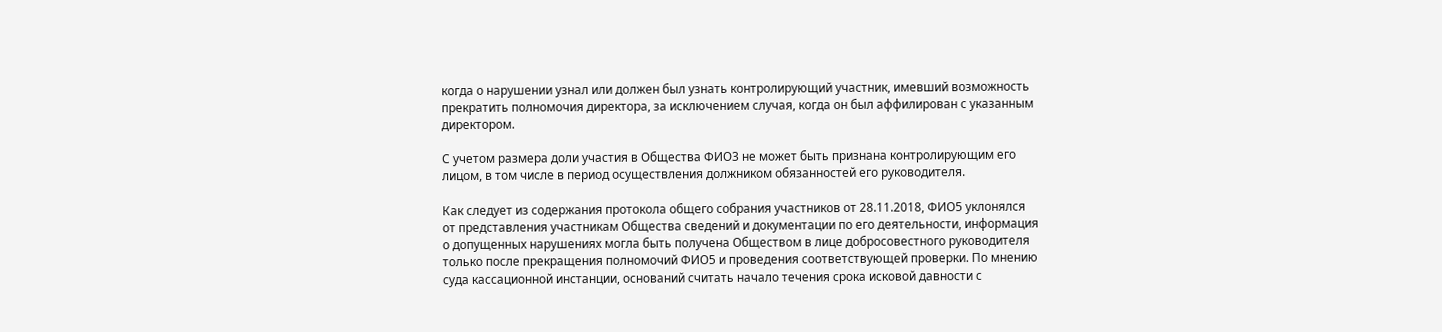когда о нарушении узнал или должен был узнать контролирующий участник, имевший возможность прекратить полномочия директора, за исключением случая, когда он был аффилирован с указанным директором.

С учетом размера доли участия в Общества ФИО3 не может быть признана контролирующим его лицом, в том числе в период осуществления должником обязанностей его руководителя.

Как следует из содержания протокола общего собрания участников от 28.11.2018, ФИО5 уклонялся от представления участникам Общества сведений и документации по его деятельности, информация о допущенных нарушениях могла быть получена Обществом в лице добросовестного руководителя только после прекращения полномочий ФИО5 и проведения соответствующей проверки. По мнению суда кассационной инстанции, оснований считать начало течения срока исковой давности с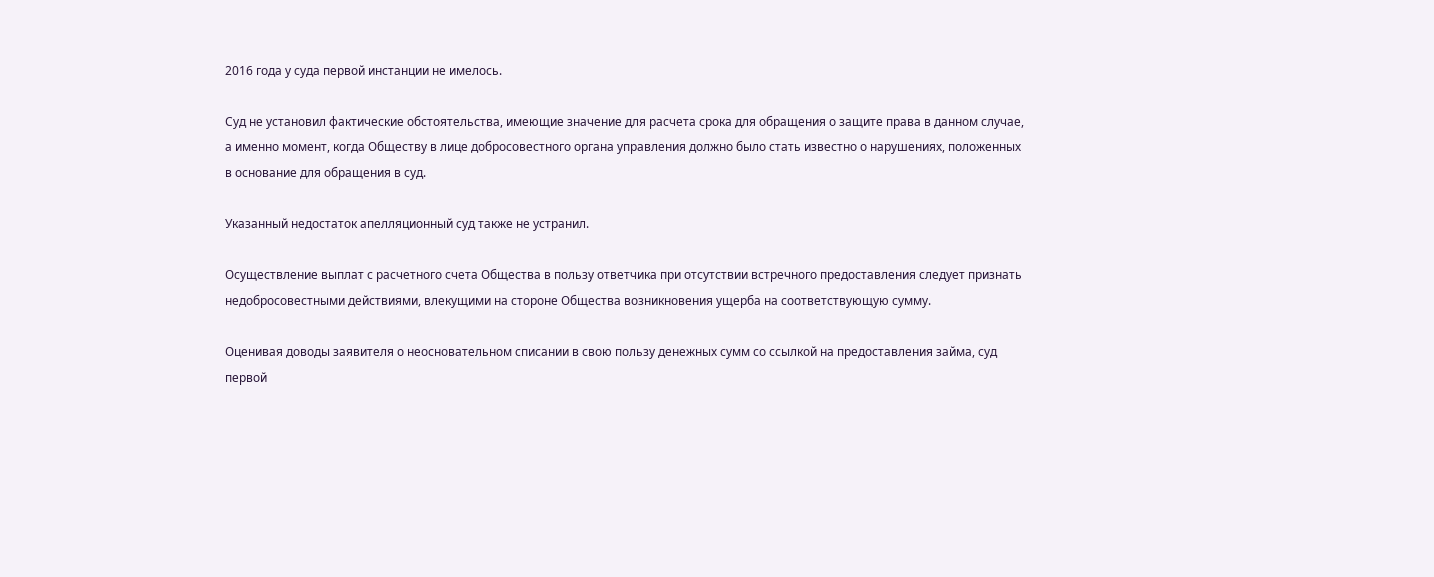2016 года у суда первой инстанции не имелось.

Суд не установил фактические обстоятельства, имеющие значение для расчета срока для обращения о защите права в данном случае, а именно момент, когда Обществу в лице добросовестного органа управления должно было стать известно о нарушениях, положенных в основание для обращения в суд.

Указанный недостаток апелляционный суд также не устранил.

Осуществление выплат с расчетного счета Общества в пользу ответчика при отсутствии встречного предоставления следует признать недобросовестными действиями, влекущими на стороне Общества возникновения ущерба на соответствующую сумму.

Оценивая доводы заявителя о неосновательном списании в свою пользу денежных сумм со ссылкой на предоставления займа, суд первой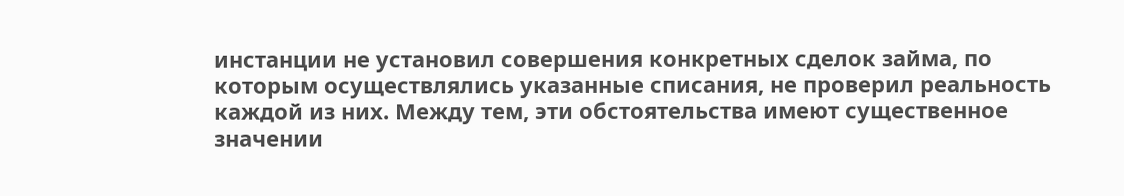инстанции не установил совершения конкретных сделок займа, по которым осуществлялись указанные списания, не проверил реальность каждой из них. Между тем, эти обстоятельства имеют существенное значении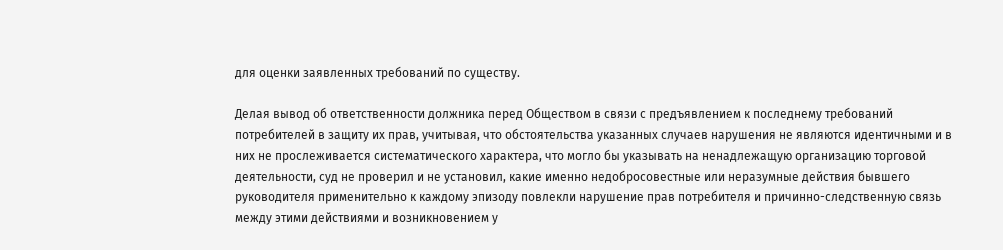для оценки заявленных требований по существу.

Делая вывод об ответственности должника перед Обществом в связи с предъявлением к последнему требований потребителей в защиту их прав, учитывая, что обстоятельства указанных случаев нарушения не являются идентичными и в них не прослеживается систематического характера, что могло бы указывать на ненадлежащую организацию торговой деятельности, суд не проверил и не установил, какие именно недобросовестные или неразумные действия бывшего руководителя применительно к каждому эпизоду повлекли нарушение прав потребителя и причинно-следственную связь между этими действиями и возникновением у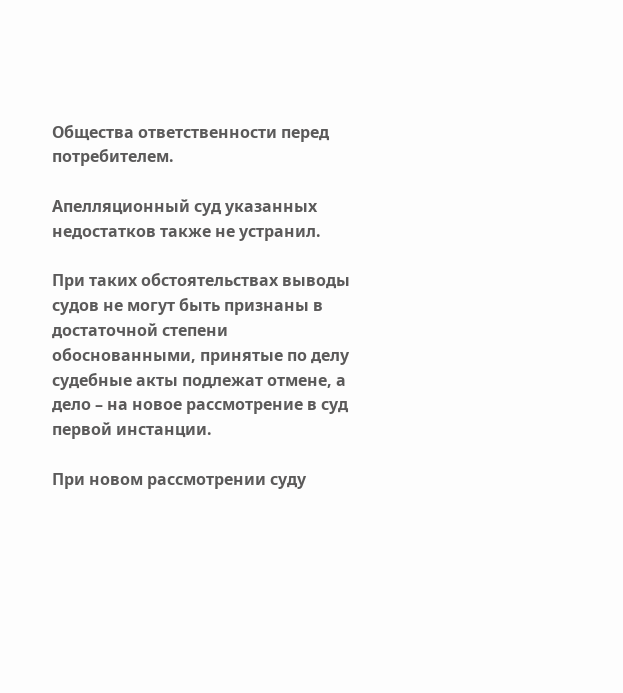Общества ответственности перед потребителем.

Апелляционный суд указанных недостатков также не устранил.

При таких обстоятельствах выводы судов не могут быть признаны в достаточной степени обоснованными, принятые по делу судебные акты подлежат отмене, а дело – на новое рассмотрение в суд первой инстанции.

При новом рассмотрении суду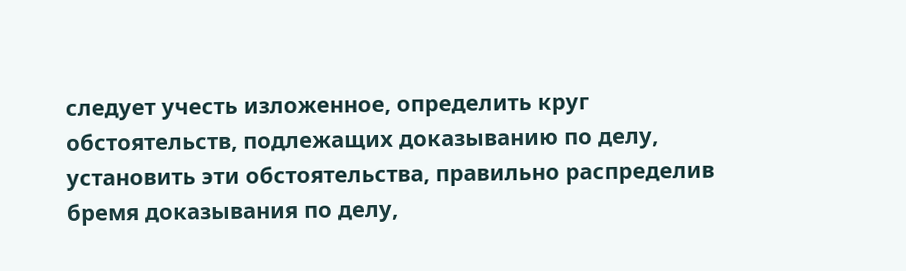следует учесть изложенное, определить круг обстоятельств, подлежащих доказыванию по делу, установить эти обстоятельства, правильно распределив бремя доказывания по делу,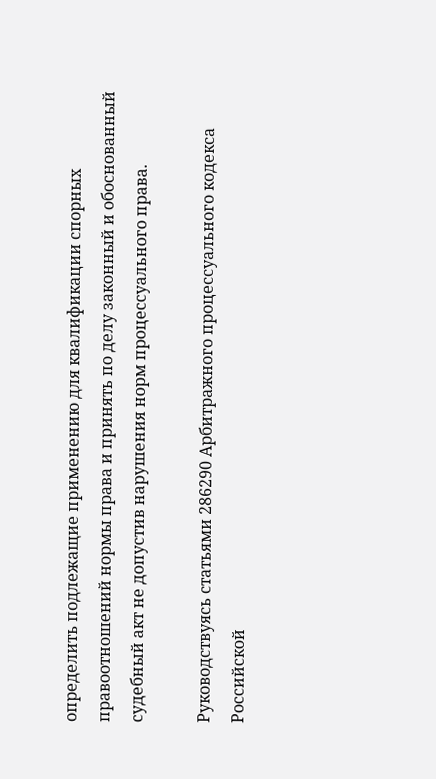определить подлежащие применению для квалификации спорных правоотношений нормы права и принять по делу законный и обоснованный судебный акт не допустив нарушения норм процессуального права.

Руководствуясь статьями 286290 Арбитражного процессуального кодекса Российской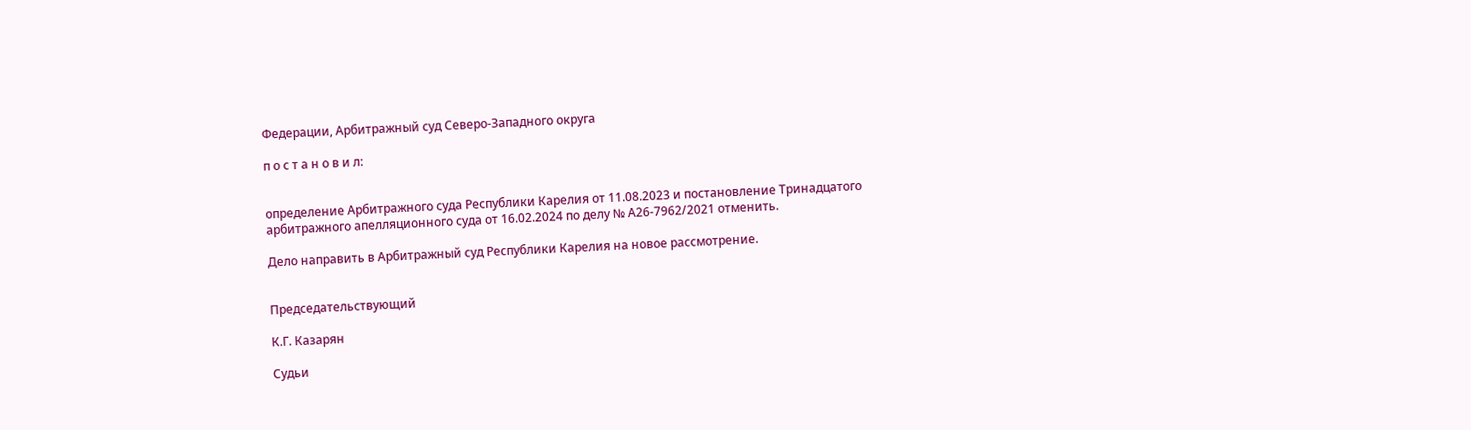Федерации, Арбитражный суд Северо-Западного округа

п о с т а н о в и л:


определение Арбитражного суда Республики Карелия от 11.08.2023 и постановление Тринадцатого арбитражного апелляционного суда от 16.02.2024 по делу № А26-7962/2021 отменить.

Дело направить в Арбитражный суд Республики Карелия на новое рассмотрение.


Председательствующий

К.Г. Казарян

Судьи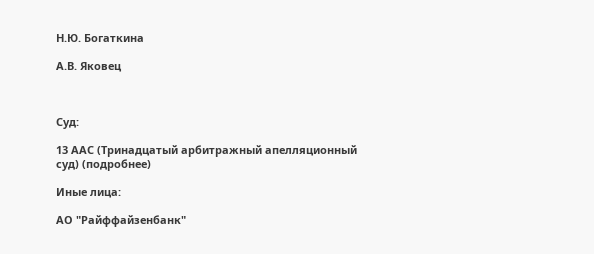Н.Ю. Богаткина

А.В. Яковец



Суд:

13 ААС (Тринадцатый арбитражный апелляционный суд) (подробнее)

Иные лица:

АО "Райффайзенбанк"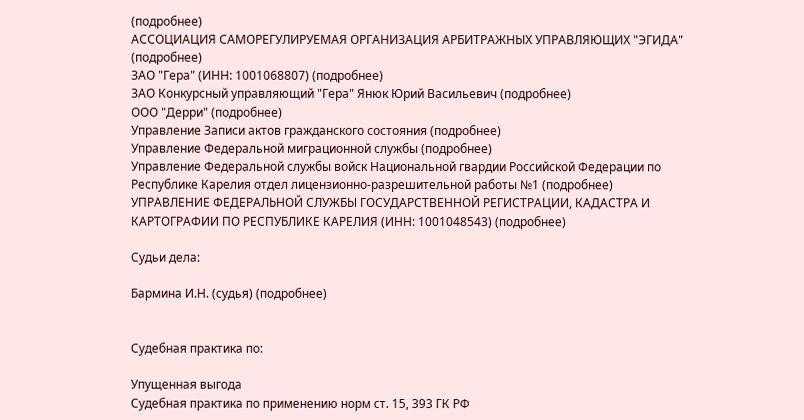(подробнее)
АССОЦИАЦИЯ САМОРЕГУЛИРУЕМАЯ ОРГАНИЗАЦИЯ АРБИТРАЖНЫХ УПРАВЛЯЮЩИХ "ЭГИДА" (подробнее)
ЗАО "Гера" (ИНН: 1001068807) (подробнее)
ЗАО Конкурсный управляющий "Гера" Янюк Юрий Васильевич (подробнее)
ООО "Дерри" (подробнее)
Управление Записи актов гражданского состояния (подробнее)
Управление Федеральной миграционной службы (подробнее)
Управление Федеральной службы войск Национальной гвардии Российской Федерации по Республике Карелия отдел лицензионно-разрешительной работы №1 (подробнее)
УПРАВЛЕНИЕ ФЕДЕРАЛЬНОЙ СЛУЖБЫ ГОСУДАРСТВЕННОЙ РЕГИСТРАЦИИ, КАДАСТРА И КАРТОГРАФИИ ПО РЕСПУБЛИКЕ КАРЕЛИЯ (ИНН: 1001048543) (подробнее)

Судьи дела:

Бармина И.Н. (судья) (подробнее)


Судебная практика по:

Упущенная выгода
Судебная практика по применению норм ст. 15, 393 ГК РФ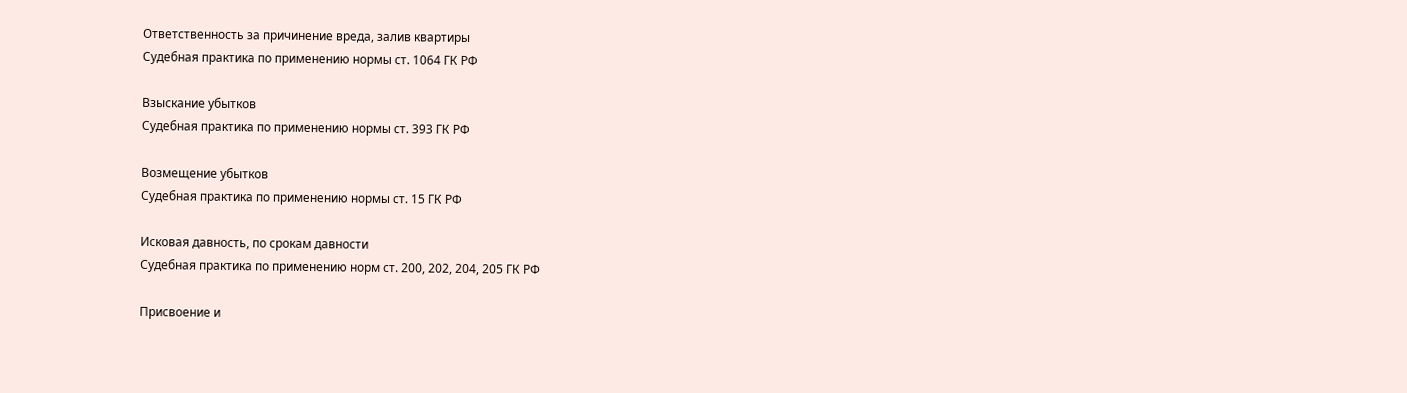Ответственность за причинение вреда, залив квартиры
Судебная практика по применению нормы ст. 1064 ГК РФ

Взыскание убытков
Судебная практика по применению нормы ст. 393 ГК РФ

Возмещение убытков
Судебная практика по применению нормы ст. 15 ГК РФ

Исковая давность, по срокам давности
Судебная практика по применению норм ст. 200, 202, 204, 205 ГК РФ

Присвоение и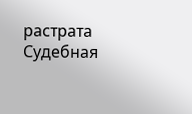растрата
Судебная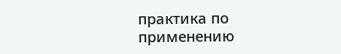практика по применению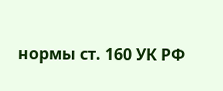нормы ст. 160 УК РФ